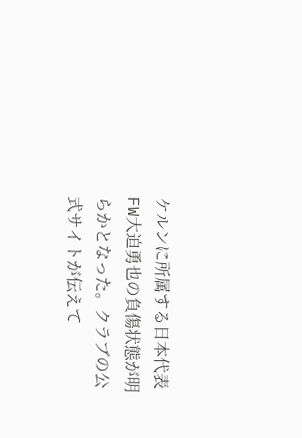ケルンに所属する日本代表FW大迫勇也の負傷状態が明らかとなった。クラブの公式サイトが伝えて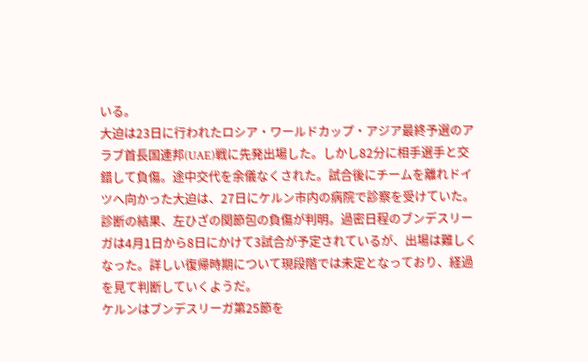いる。
大迫は23日に行われたロシア・ワールドカップ・アジア最終予選のアラブ首長国連邦(UAE)戦に先発出場した。しかし82分に相手選手と交錯して負傷。途中交代を余儀なくされた。試合後にチームを離れドイツへ向かった大迫は、27日にケルン市内の病院で診察を受けていた。
診断の結果、左ひざの関節包の負傷が判明。過密日程のブンデスリーガは4月1日から8日にかけて3試合が予定されているが、出場は難しくなった。詳しい復帰時期について現段階では未定となっており、経過を見て判断していくようだ。
ケルンはブンデスリーガ第25節を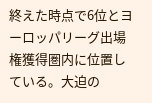終えた時点で6位とヨーロッパリーグ出場権獲得圏内に位置している。大迫の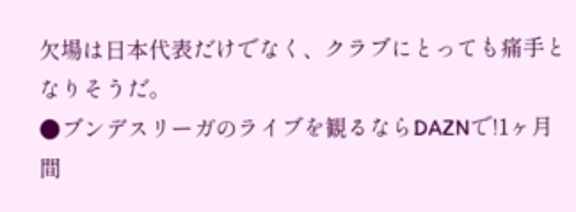欠場は日本代表だけでなく、クラブにとっても痛手となりそうだ。
●ブンデスリーガのライブを観るならDAZNで!1ヶ月間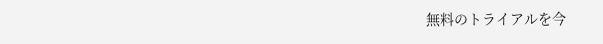無料のトライアルを今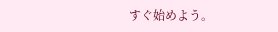すぐ始めよう。